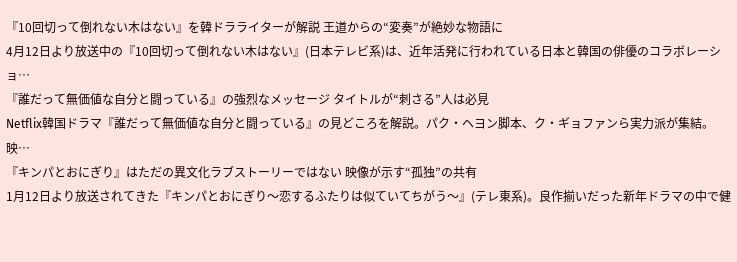『10回切って倒れない木はない』を韓ドラライターが解説 王道からの“変奏”が絶妙な物語に
4月12日より放送中の『10回切って倒れない木はない』(日本テレビ系)は、近年活発に行われている日本と韓国の俳優のコラボレーショ…
『誰だって無価値な自分と闘っている』の強烈なメッセージ タイトルが“刺さる”人は必見
Netflix韓国ドラマ『誰だって無価値な自分と闘っている』の見どころを解説。パク・ヘヨン脚本、ク・ギョファンら実力派が集結。映…
『キンパとおにぎり』はただの異文化ラブストーリーではない 映像が示す“孤独”の共有
1月12日より放送されてきた『キンパとおにぎり〜恋するふたりは似ていてちがう〜』(テレ東系)。良作揃いだった新年ドラマの中で健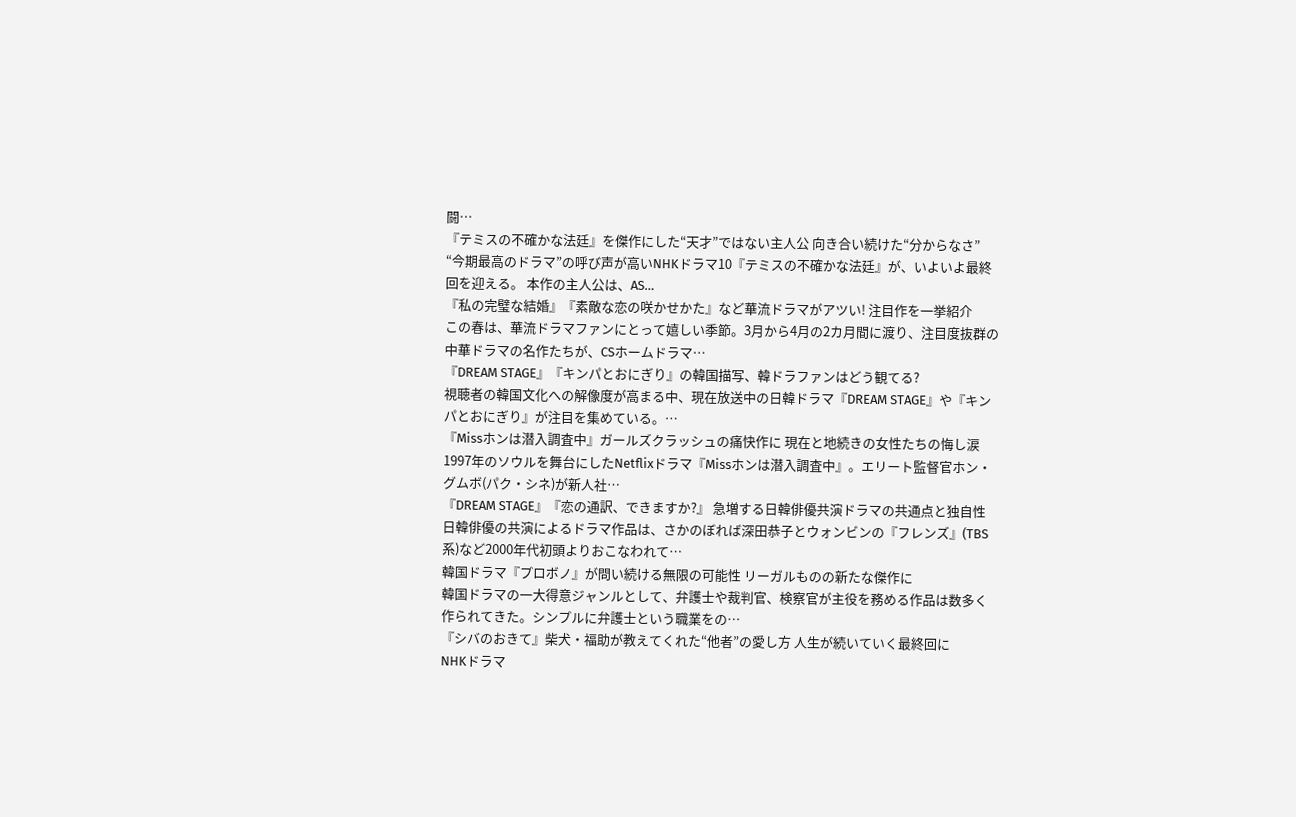闘…
『テミスの不確かな法廷』を傑作にした“天才”ではない主人公 向き合い続けた“分からなさ”
“今期最高のドラマ”の呼び声が高いNHKドラマ10『テミスの不確かな法廷』が、いよいよ最終回を迎える。 本作の主人公は、AS…
『私の完璧な結婚』『素敵な恋の咲かせかた』など華流ドラマがアツい! 注目作を一挙紹介
この春は、華流ドラマファンにとって嬉しい季節。3月から4月の2カ月間に渡り、注目度抜群の中華ドラマの名作たちが、CSホームドラマ…
『DREAM STAGE』『キンパとおにぎり』の韓国描写、韓ドラファンはどう観てる?
視聴者の韓国文化への解像度が高まる中、現在放送中の日韓ドラマ『DREAM STAGE』や『キンパとおにぎり』が注目を集めている。…
『Missホンは潜入調査中』ガールズクラッシュの痛快作に 現在と地続きの女性たちの悔し涙
1997年のソウルを舞台にしたNetflixドラマ『Missホンは潜入調査中』。エリート監督官ホン・グムボ(パク・シネ)が新人社…
『DREAM STAGE』『恋の通訳、できますか?』 急増する日韓俳優共演ドラマの共通点と独自性
日韓俳優の共演によるドラマ作品は、さかのぼれば深田恭子とウォンビンの『フレンズ』(TBS系)など2000年代初頭よりおこなわれて…
韓国ドラマ『プロボノ』が問い続ける無限の可能性 リーガルものの新たな傑作に
韓国ドラマの一大得意ジャンルとして、弁護士や裁判官、検察官が主役を務める作品は数多く作られてきた。シンプルに弁護士という職業をの…
『シバのおきて』柴犬・福助が教えてくれた“他者”の愛し方 人生が続いていく最終回に
NHKドラマ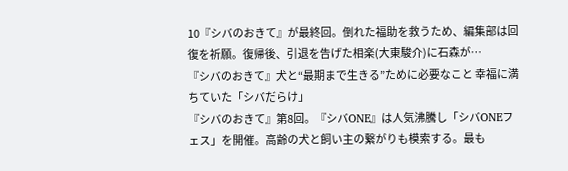10『シバのおきて』が最終回。倒れた福助を救うため、編集部は回復を祈願。復帰後、引退を告げた相楽(大東駿介)に石森が…
『シバのおきて』犬と“最期まで生きる”ために必要なこと 幸福に満ちていた「シバだらけ」
『シバのおきて』第8回。『シバONE』は人気沸騰し「シバONEフェス」を開催。高齢の犬と飼い主の繋がりも模索する。最も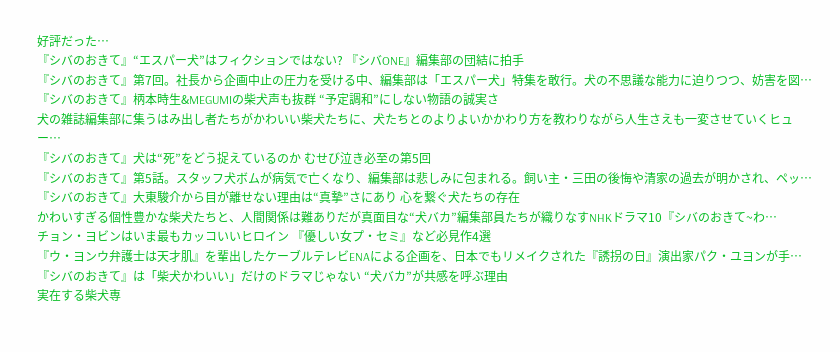好評だった…
『シバのおきて』“エスパー犬”はフィクションではない? 『シバONE』編集部の団結に拍手
『シバのおきて』第7回。社長から企画中止の圧力を受ける中、編集部は「エスパー犬」特集を敢行。犬の不思議な能力に迫りつつ、妨害を図…
『シバのおきて』柄本時生&MEGUMIの柴犬声も抜群 “予定調和”にしない物語の誠実さ
犬の雑誌編集部に集うはみ出し者たちがかわいい柴犬たちに、犬たちとのよりよいかかわり方を教わりながら人生さえも一変させていくヒュー…
『シバのおきて』犬は“死”をどう捉えているのか むせび泣き必至の第5回
『シバのおきて』第5話。スタッフ犬ボムが病気で亡くなり、編集部は悲しみに包まれる。飼い主・三田の後悔や清家の過去が明かされ、ペッ…
『シバのおきて』大東駿介から目が離せない理由は“真摯”さにあり 心を繋ぐ犬たちの存在
かわいすぎる個性豊かな柴犬たちと、人間関係は難ありだが真面目な“犬バカ”編集部員たちが織りなすNHKドラマ10『シバのおきて~わ…
チョン・ヨビンはいま最もカッコいいヒロイン 『優しい女プ・セミ』など必見作4選
『ウ・ヨンウ弁護士は天才肌』を輩出したケーブルテレビENAによる企画を、日本でもリメイクされた『誘拐の日』演出家パク・ユヨンが手…
『シバのおきて』は「柴犬かわいい」だけのドラマじゃない “犬バカ”が共感を呼ぶ理由
実在する柴犬専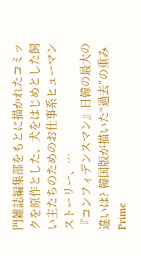門雑誌編集部をもとに描かれたコミックを原作とした、犬をはじめとした飼い主たちのためのお仕事系ヒューマンストーリー、…
『コンフィデンスマン』日韓の最大の違いは? 韓国版が描いた“過去”の重み
Prime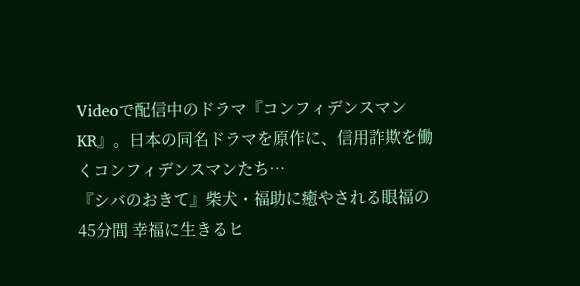Videoで配信中のドラマ『コンフィデンスマンKR』。日本の同名ドラマを原作に、信用詐欺を働くコンフィデンスマンたち…
『シバのおきて』柴犬・福助に癒やされる眼福の45分間 幸福に生きるヒ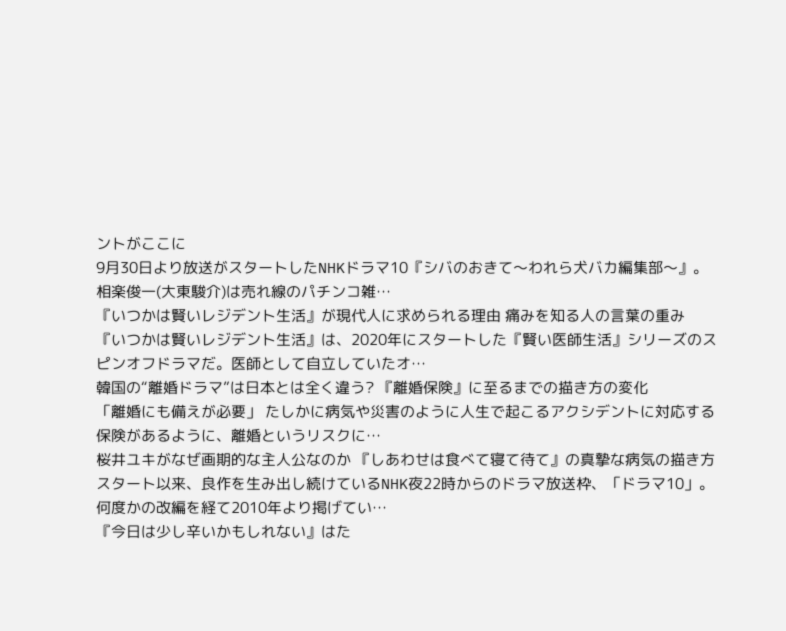ントがここに
9月30日より放送がスタートしたNHKドラマ10『シバのおきて〜われら犬バカ編集部〜』。相楽俊一(大東駿介)は売れ線のパチンコ雑…
『いつかは賢いレジデント生活』が現代人に求められる理由 痛みを知る人の言葉の重み
『いつかは賢いレジデント生活』は、2020年にスタートした『賢い医師生活』シリーズのスピンオフドラマだ。医師として自立していたオ…
韓国の“離婚ドラマ”は日本とは全く違う? 『離婚保険』に至るまでの描き方の変化
「離婚にも備えが必要」 たしかに病気や災害のように人生で起こるアクシデントに対応する保険があるように、離婚というリスクに…
桜井ユキがなぜ画期的な主人公なのか 『しあわせは食べて寝て待て』の真摯な病気の描き方
スタート以来、良作を生み出し続けているNHK夜22時からのドラマ放送枠、「ドラマ10」。何度かの改編を経て2010年より掲げてい…
『今日は少し辛いかもしれない』はた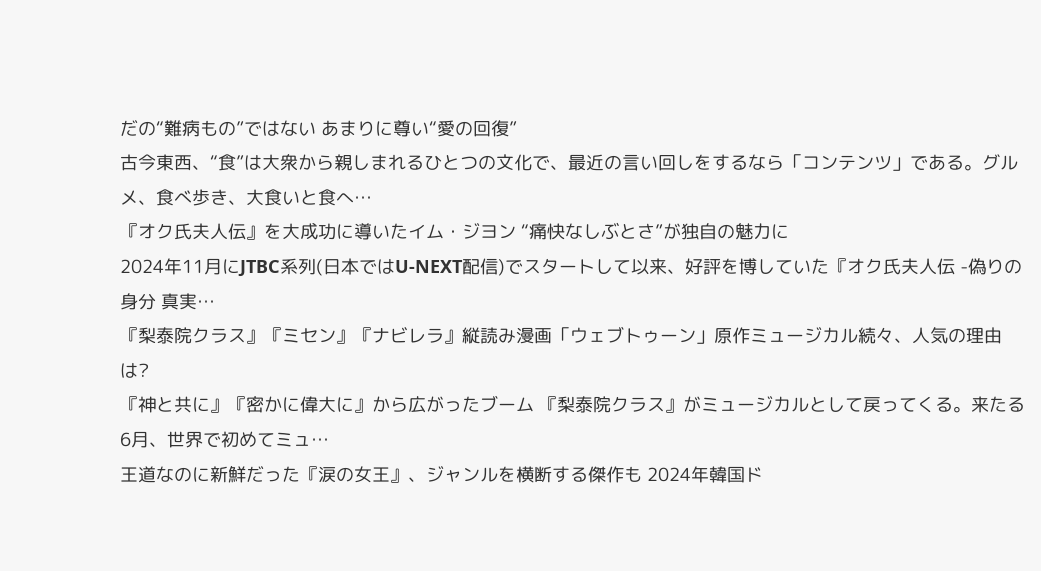だの“難病もの”ではない あまりに尊い“愛の回復”
古今東西、“食”は大衆から親しまれるひとつの文化で、最近の言い回しをするなら「コンテンツ」である。グルメ、食べ歩き、大食いと食へ…
『オク氏夫人伝』を大成功に導いたイム・ジヨン “痛快なしぶとさ”が独自の魅力に
2024年11月にJTBC系列(日本ではU-NEXT配信)でスタートして以来、好評を博していた『オク氏夫人伝 -偽りの身分 真実…
『梨泰院クラス』『ミセン』『ナビレラ』縦読み漫画「ウェブトゥーン」原作ミュージカル続々、人気の理由は?
『神と共に』『密かに偉大に』から広がったブーム 『梨泰院クラス』がミュージカルとして戻ってくる。来たる6月、世界で初めてミュ…
王道なのに新鮮だった『涙の女王』、ジャンルを横断する傑作も 2024年韓国ド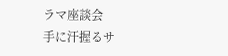ラマ座談会
手に汗握るサ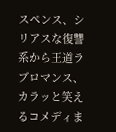スペンス、シリアスな復讐系から王道ラブロマンス、カラッと笑えるコメディま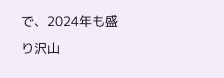で、2024年も盛り沢山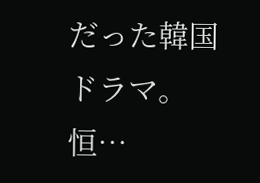だった韓国ドラマ。恒…